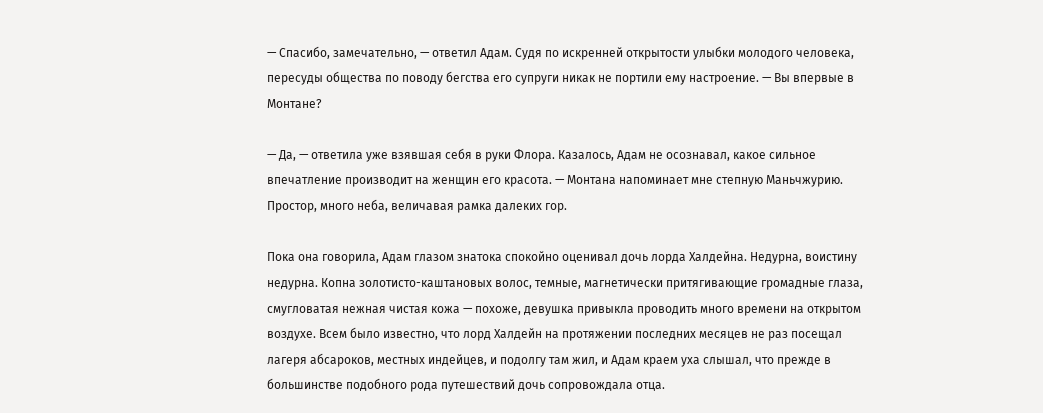— Спасибо, замечательно, — ответил Адам. Судя по искренней открытости улыбки молодого человека, пересуды общества по поводу бегства его супруги никак не портили ему настроение. — Вы впервые в Монтане?

— Да, — ответила уже взявшая себя в руки Флора. Казалось, Адам не осознавал, какое сильное впечатление производит на женщин его красота. — Монтана напоминает мне степную Маньчжурию. Простор, много неба, величавая рамка далеких гор.

Пока она говорила, Адам глазом знатока спокойно оценивал дочь лорда Халдейна. Недурна, воистину недурна. Копна золотисто-каштановых волос, темные, магнетически притягивающие громадные глаза, смугловатая нежная чистая кожа — похоже, девушка привыкла проводить много времени на открытом воздухе. Всем было известно, что лорд Халдейн на протяжении последних месяцев не раз посещал лагеря абсароков, местных индейцев, и подолгу там жил, и Адам краем уха слышал, что прежде в большинстве подобного рода путешествий дочь сопровождала отца.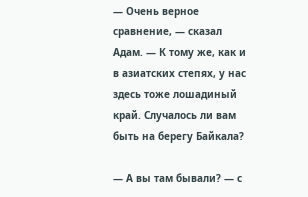— Очень верное сравнение, — сказал Адам. — К тому же, как и в азиатских степях, у нас здесь тоже лошадиный край. Случалось ли вам быть на берегу Байкала?

— А вы там бывали? — с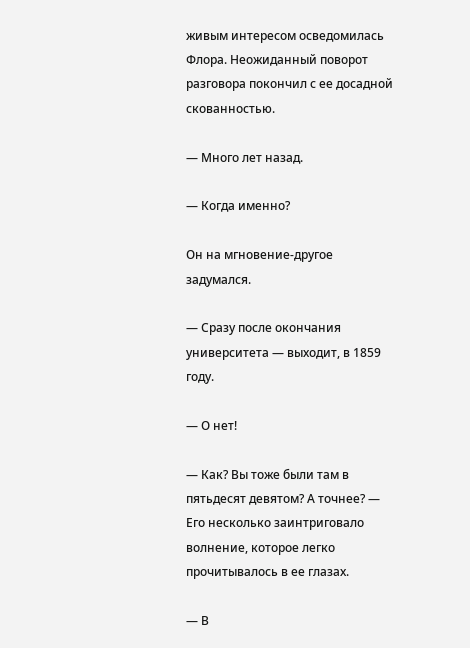живым интересом осведомилась Флора. Неожиданный поворот разговора покончил с ее досадной скованностью.

— Много лет назад.

— Когда именно?

Он на мгновение-другое задумался.

— Сразу после окончания университета — выходит, в 1859 году.

— О нет!

— Как? Вы тоже были там в пятьдесят девятом? А точнее? — Его несколько заинтриговало волнение, которое легко прочитывалось в ее глазах.

— В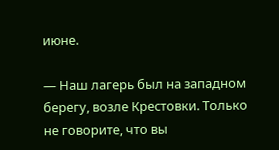июне.

— Наш лагерь был на западном берегу, возле Крестовки. Только не говорите, что вы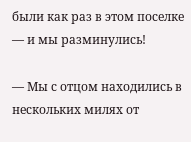были как раз в этом поселке — и мы разминулись!

— Мы с отцом находились в нескольких милях от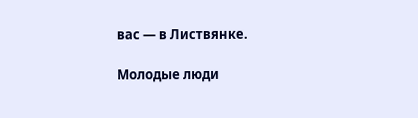вас — в Листвянке.

Молодые люди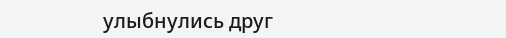улыбнулись друг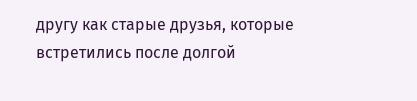другу как старые друзья, которые встретились после долгой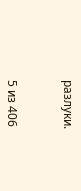разлуки.



5 из 406